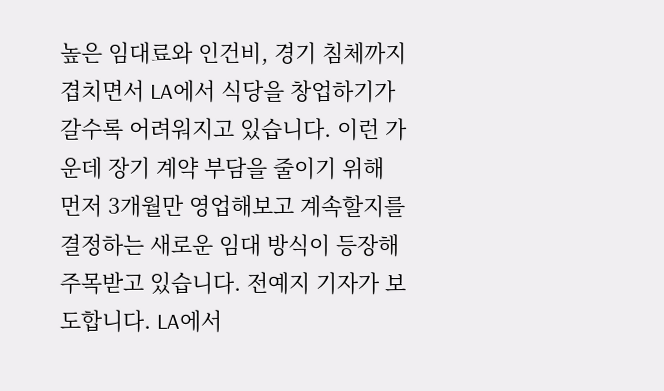높은 임대료와 인건비, 경기 침체까지 겹치면서 LA에서 식당을 창업하기가 갈수록 어려워지고 있습니다. 이런 가운데 장기 계약 부담을 줄이기 위해 먼저 3개월만 영업해보고 계속할지를 결정하는 새로운 임대 방식이 등장해 주목받고 있습니다. 전예지 기자가 보도합니다. LA에서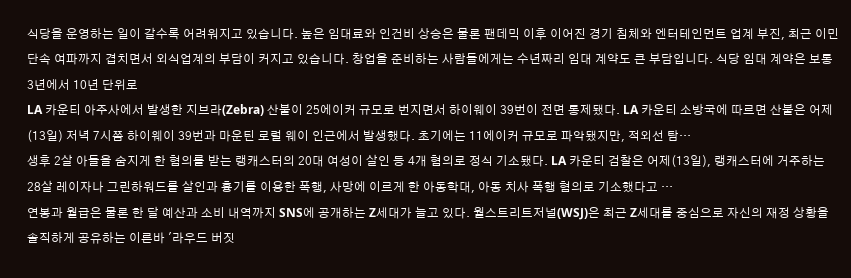식당을 운영하는 일이 갈수록 어려워지고 있습니다. 높은 임대료와 인건비 상승은 물론 팬데믹 이후 이어진 경기 침체와 엔터테인먼트 업계 부진, 최근 이민 단속 여파까지 겹치면서 외식업계의 부담이 커지고 있습니다. 창업을 준비하는 사람들에게는 수년짜리 임대 계약도 큰 부담입니다. 식당 임대 계약은 보통 3년에서 10년 단위로
LA 카운티 아주사에서 발생한 지브라(Zebra) 산불이 25에이커 규모로 번지면서 하이웨이 39번이 전면 통제됐다. LA 카운티 소방국에 따르면 산불은 어제(13일) 저녁 7시쯤 하이웨이 39번과 마운틴 로럴 웨이 인근에서 발생했다. 초기에는 11에이커 규모로 파악됐지만, 적외선 탐…
생후 2살 아들을 숨지게 한 혐의를 받는 랭캐스터의 20대 여성이 살인 등 4개 혐의로 정식 기소됐다. LA 카운티 검찰은 어제(13일), 랭캐스터에 거주하는 28살 레이자나 그린하워드를 살인과 흉기를 이용한 폭행, 사망에 이르게 한 아동학대, 아동 치사 폭행 혐의로 기소했다고 …
연봉과 월급은 물론 한 달 예산과 소비 내역까지 SNS에 공개하는 Z세대가 늘고 있다. 월스트리트저널(WSJ)은 최근 Z세대를 중심으로 자신의 재정 상황을 솔직하게 공유하는 이른바 '라우드 버짓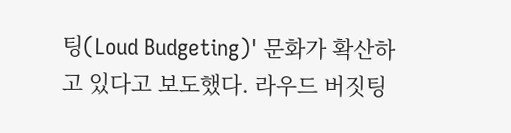팅(Loud Budgeting)' 문화가 확산하고 있다고 보도했다. 라우드 버짓팅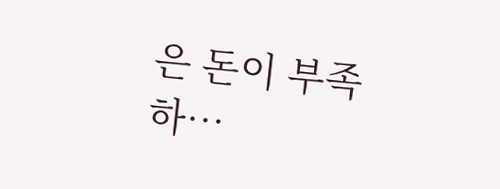은 돈이 부족하…